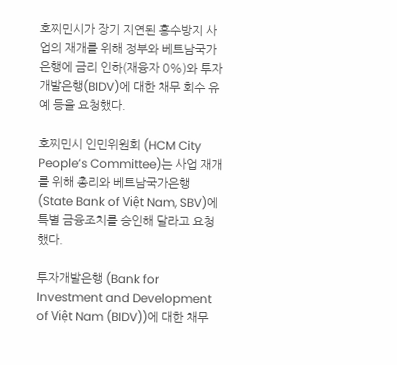호찌민시가 장기 지연된 홍수방지 사업의 재개를 위해 정부와 베트남국가은행에 금리 인하(재융자 0%)와 투자개발은행(BIDV)에 대한 채무 회수 유예 등을 요청했다.

호찌민시 인민위원회 (HCM City People’s Committee)는 사업 재개를 위해 총리와 베트남국가은행 (State Bank of Việt Nam, SBV)에 특별 금융조치를 승인해 달라고 요청했다.

투자개발은행 (Bank for Investment and Development of Việt Nam (BIDV))에 대한 채무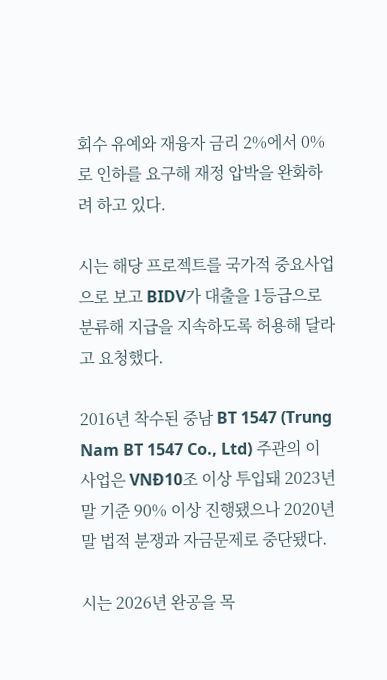회수 유예와 재융자 금리 2%에서 0%로 인하를 요구해 재정 압박을 완화하려 하고 있다.

시는 해당 프로젝트를 국가적 중요사업으로 보고 BIDV가 대출을 1등급으로 분류해 지급을 지속하도록 허용해 달라고 요청했다.

2016년 착수된 중남 BT 1547 (Trung Nam BT 1547 Co., Ltd) 주관의 이 사업은 VNĐ10조 이상 투입돼 2023년 말 기준 90% 이상 진행됐으나 2020년 말 법적 분쟁과 자금문제로 중단됐다.

시는 2026년 완공을 목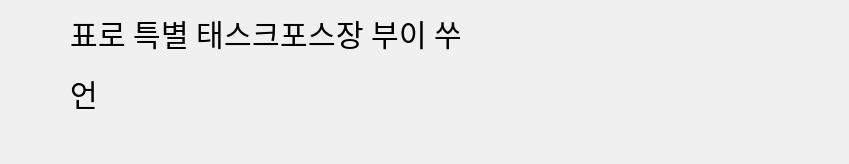표로 특별 태스크포스장 부이 쑤언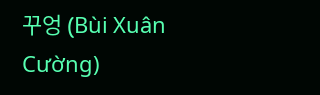꾸엉 (Bùi Xuân Cường)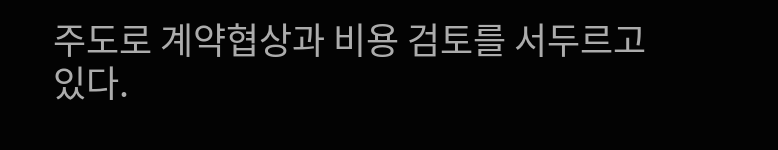주도로 계약협상과 비용 검토를 서두르고 있다.